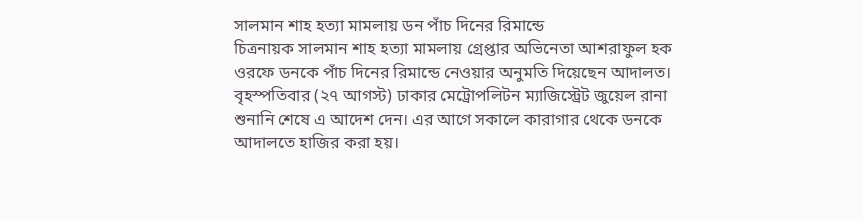সালমান শাহ হত্যা মামলায় ডন পাঁচ দিনের রিমান্ডে
চিত্রনায়ক সালমান শাহ হত্যা মামলায় গ্রেপ্তার অভিনেতা আশরাফুল হক ওরফে ডনকে পাঁচ দিনের রিমান্ডে নেওয়ার অনুমতি দিয়েছেন আদালত।
বৃহস্পতিবার (২৭ আগস্ট) ঢাকার মেট্রোপলিটন ম্যাজিস্ট্রেট জুয়েল রানা শুনানি শেষে এ আদেশ দেন। এর আগে সকালে কারাগার থেকে ডনকে আদালতে হাজির করা হয়।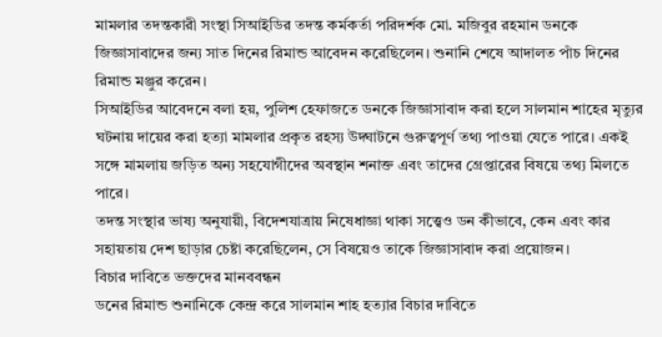মামলার তদন্তকারী সংস্থা সিআইডির তদন্ত কর্মকর্তা পরিদর্শক মো. মজিবুর রহমান ডনকে জিজ্ঞাসাবাদের জন্য সাত দিনের রিমান্ড আবেদন করেছিলেন। শুনানি শেষে আদালত পাঁচ দিনের রিমান্ড মঞ্জুর করেন।
সিআইডির আবেদনে বলা হয়, পুলিশ হেফাজতে ডনকে জিজ্ঞাসাবাদ করা হলে সালমান শাহের মৃত্যুর ঘটনায় দায়ের করা হত্যা মামলার প্রকৃত রহস্য উদ্ঘাটনে গুরুত্বপূর্ণ তথ্য পাওয়া যেতে পারে। একই সঙ্গে মামলায় জড়িত অন্য সহযোগীদের অবস্থান শনাক্ত এবং তাদের গ্রেপ্তারের বিষয়ে তথ্য মিলতে পারে।
তদন্ত সংস্থার ভাষ্য অনুযায়ী, বিদেশযাত্রায় নিষেধাজ্ঞা থাকা সত্ত্বেও ডন কীভাবে, কেন এবং কার সহায়তায় দেশ ছাড়ার চেষ্টা করেছিলেন, সে বিষয়েও তাকে জিজ্ঞাসাবাদ করা প্রয়োজন।
বিচার দাবিতে ভক্তদের মানববন্ধন
ডনের রিমান্ড শুনানিকে কেন্দ্র করে সালমান শাহ হত্যার বিচার দাবিতে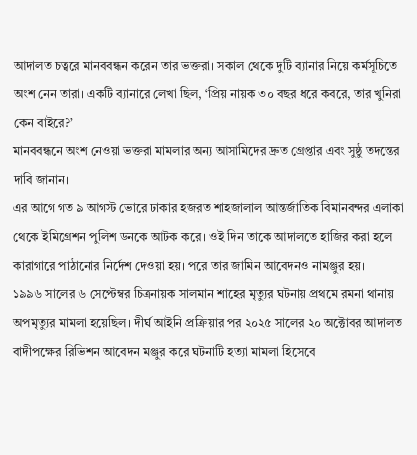আদালত চত্বরে মানববন্ধন করেন তার ভক্তরা। সকাল থেকে দুটি ব্যানার নিয়ে কর্মসূচিতে অংশ নেন তারা। একটি ব্যানারে লেখা ছিল, ‘প্রিয় নায়ক ৩০ বছর ধরে কবরে, তার খুনিরা কেন বাইরে?’
মানববন্ধনে অংশ নেওয়া ভক্তরা মামলার অন্য আসামিদের দ্রুত গ্রেপ্তার এবং সুষ্ঠু তদন্তের দাবি জানান।
এর আগে গত ৯ আগস্ট ভোরে ঢাকার হজরত শাহজালাল আন্তর্জাতিক বিমানবন্দর এলাকা থেকে ইমিগ্রেশন পুলিশ ডনকে আটক করে। ওই দিন তাকে আদালতে হাজির করা হলে কারাগারে পাঠানোর নির্দেশ দেওয়া হয়। পরে তার জামিন আবেদনও নামঞ্জুর হয়।
১৯৯৬ সালের ৬ সেপ্টেম্বর চিত্রনায়ক সালমান শাহের মৃত্যুর ঘটনায় প্রথমে রমনা থানায় অপমৃত্যুর মামলা হয়েছিল। দীর্ঘ আইনি প্রক্রিয়ার পর ২০২৫ সালের ২০ অক্টোবর আদালত বাদীপক্ষের রিভিশন আবেদন মঞ্জুর করে ঘটনাটি হত্যা মামলা হিসেবে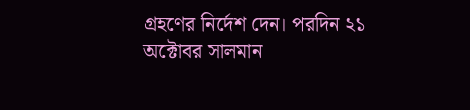গ্রহণের নির্দেশ দেন। পরদিন ২১ অক্টোবর সালমান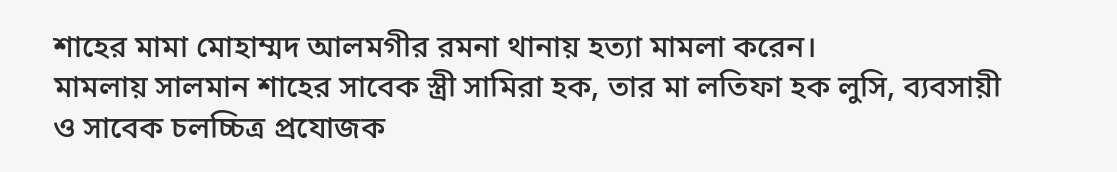শাহের মামা মোহাম্মদ আলমগীর রমনা থানায় হত্যা মামলা করেন।
মামলায় সালমান শাহের সাবেক স্ত্রী সামিরা হক, তার মা লতিফা হক লুসি, ব্যবসায়ী ও সাবেক চলচ্চিত্র প্রযোজক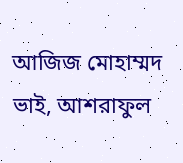আজিজ মোহাম্মদ ভাই, আশরাফুল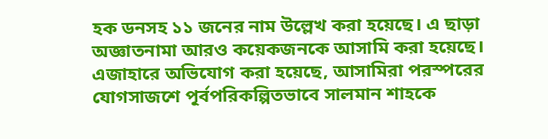হক ডনসহ ১১ জনের নাম উল্লেখ করা হয়েছে। এ ছাড়া অজ্ঞাতনামা আরও কয়েকজনকে আসামি করা হয়েছে।
এজাহারে অভিযোগ করা হয়েছে, আসামিরা পরস্পরের যোগসাজশে পূর্বপরিকল্পিতভাবে সালমান শাহকে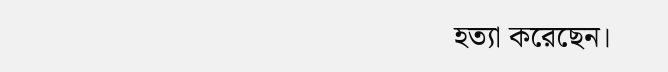হত্যা করেছেন।